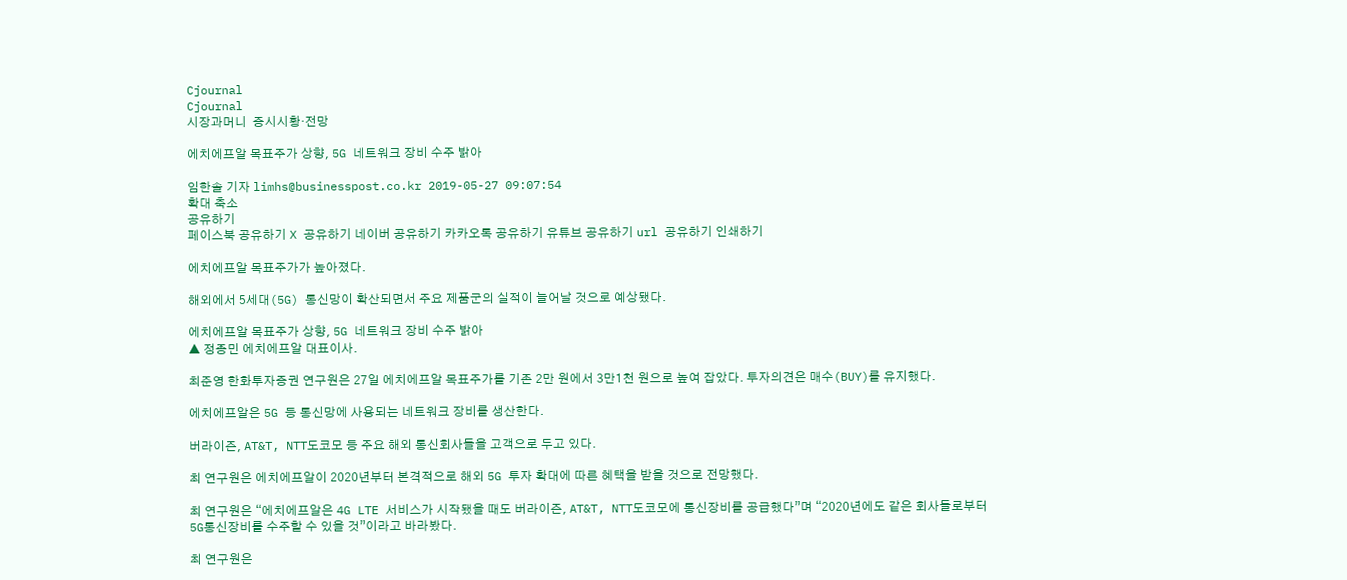Cjournal
Cjournal
시장과머니  증시시황·전망

에치에프알 목표주가 상향, 5G 네트워크 장비 수주 밝아

임한솔 기자 limhs@businesspost.co.kr 2019-05-27 09:07:54
확대 축소
공유하기
페이스북 공유하기 X 공유하기 네이버 공유하기 카카오톡 공유하기 유튜브 공유하기 url 공유하기 인쇄하기

에치에프알 목표주가가 높아졌다.

해외에서 5세대(5G) 통신망이 확산되면서 주요 제품군의 실적이 늘어날 것으로 예상됐다.

에치에프알 목표주가 상향, 5G 네트워크 장비 수주 밝아
▲ 정종민 에치에프알 대표이사.

최준영 한화투자증권 연구원은 27일 에치에프알 목표주가를 기존 2만 원에서 3만1천 원으로 높여 잡았다. 투자의견은 매수(BUY)를 유지했다.

에치에프알은 5G 등 통신망에 사용되는 네트워크 장비를 생산한다.

버라이즌, AT&T, NTT도코모 등 주요 해외 통신회사들을 고객으로 두고 있다.

최 연구원은 에치에프알이 2020년부터 본격적으로 해외 5G 투자 확대에 따른 혜택을 받을 것으로 전망했다.

최 연구원은 “에치에프알은 4G LTE 서비스가 시작됐을 때도 버라이즌, AT&T, NTT도코모에 통신장비를 공급했다”며 “2020년에도 같은 회사들로부터 5G통신장비를 수주할 수 있을 것”이라고 바라봤다.

최 연구원은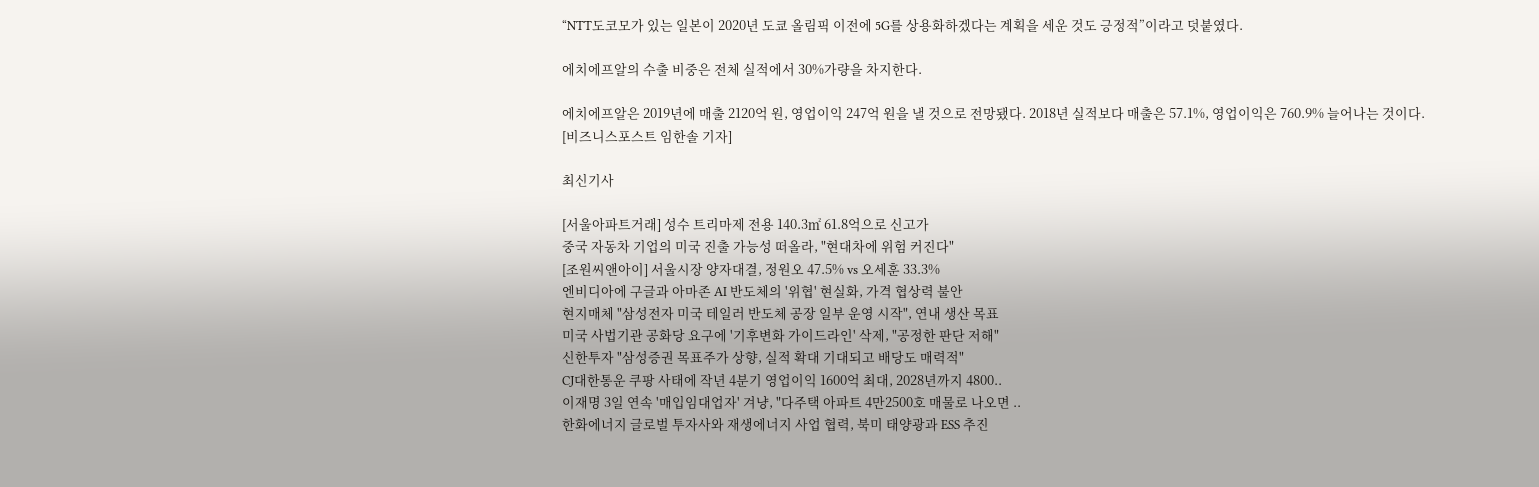“NTT도코모가 있는 일본이 2020년 도쿄 올림픽 이전에 5G를 상용화하겠다는 계획을 세운 것도 긍정적”이라고 덧붙였다.

에치에프알의 수출 비중은 전체 실적에서 30%가량을 차지한다.

에치에프알은 2019년에 매출 2120억 원, 영업이익 247억 원을 낼 것으로 전망됐다. 2018년 실적보다 매출은 57.1%, 영업이익은 760.9% 늘어나는 것이다. [비즈니스포스트 임한솔 기자]

최신기사

[서울아파트거래] 성수 트리마제 전용 140.3㎡ 61.8억으로 신고가
중국 자동차 기업의 미국 진출 가능성 떠올라, "현대차에 위험 커진다"
[조원씨앤아이] 서울시장 양자대결, 정원오 47.5% vs 오세훈 33.3%
엔비디아에 구글과 아마존 AI 반도체의 '위협' 현실화, 가격 협상력 불안
현지매체 "삼성전자 미국 테일러 반도체 공장 일부 운영 시작", 연내 생산 목표
미국 사법기관 공화당 요구에 '기후변화 가이드라인' 삭제, "공정한 판단 저해"
신한투자 "삼성증권 목표주가 상향, 실적 확대 기대되고 배당도 매력적"
CJ대한통운 쿠팡 사태에 작년 4분기 영업이익 1600억 최대, 2028년까지 4800..
이재명 3일 연속 '매입임대업자' 겨냥, "다주택 아파트 4만2500호 매물로 나오면 ..
한화에너지 글로벌 투자사와 재생에너지 사업 협력, 북미 태양광과 ESS 추진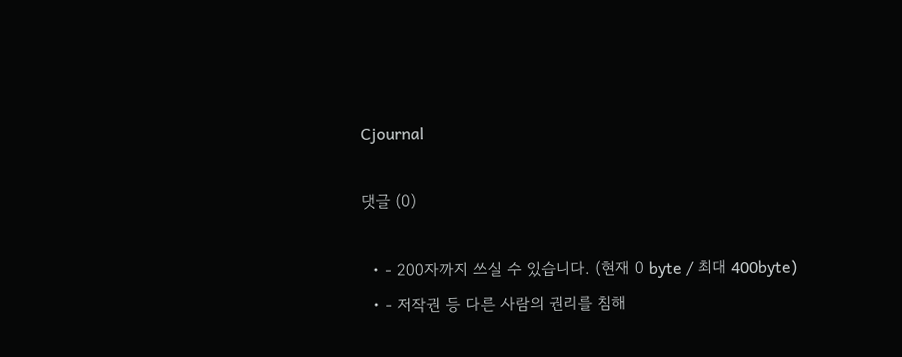Cjournal

댓글 (0)

  • - 200자까지 쓰실 수 있습니다. (현재 0 byte / 최대 400byte)
  • - 저작권 등 다른 사람의 권리를 침해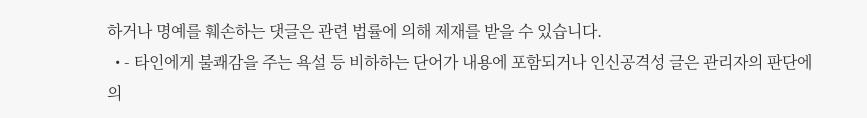하거나 명예를 훼손하는 댓글은 관련 법률에 의해 제재를 받을 수 있습니다.
  • - 타인에게 불쾌감을 주는 욕설 등 비하하는 단어가 내용에 포함되거나 인신공격성 글은 관리자의 판단에 의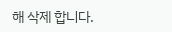해 삭제 합니다.